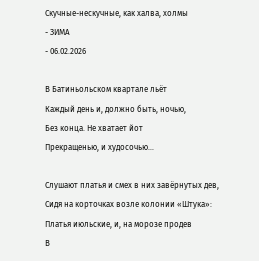Скучные-нескучные, как халва, холмы
- ЗИМА
- 06.02.2026

В Батиньольском квартале льёт
Каждый день и, должно быть, ночью,
Без конца. Не хватает йот
Прекращенью, и худосочью…

Слушают платья и смех в них завёрнутых дев,
Сидя на корточках возле колонии «Штука»:
Платья июльские, и, на морозе продев
В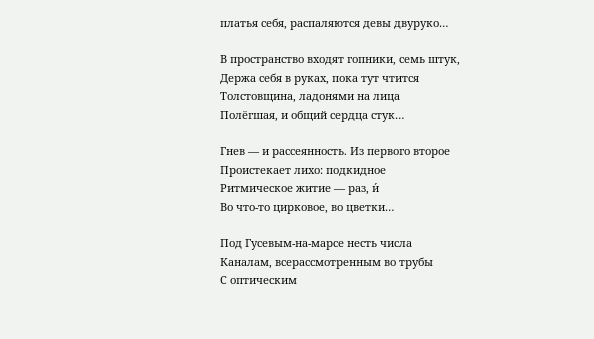платья себя, распаляются девы двуруко…

В пространство входят гопники, семь штук,
Держа себя в руках, пока тут чтится
Толстовщина, ладонями на лица
Полёгшая, и общий сердца стук…

Гнев — и рассеянность. Из первого второе
Проистекает лихо: подкидное
Ритмическое житие — раз, и́
Во что-то цирковое, во цветки…

Под Гусевым-на-марсе несть числа
Каналам, всерассмотренным во трубы
С оптическим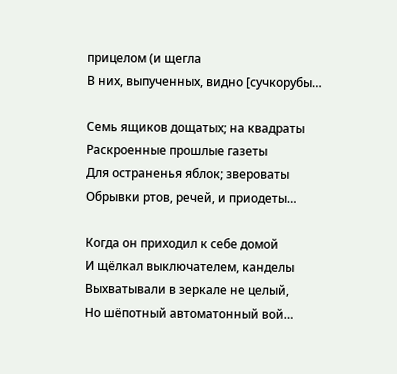прицелом (и щегла
В них, выпученных, видно [сучкорубы…

Семь ящиков дощатых; на квадраты
Раскроенные прошлые газеты
Для остраненья яблок; звероваты
Обрывки ртов, речей, и приодеты…

Когда он приходил к себе домой
И щёлкал выключателем, канделы
Выхватывали в зеркале не целый,
Но шёпотный автоматонный вой…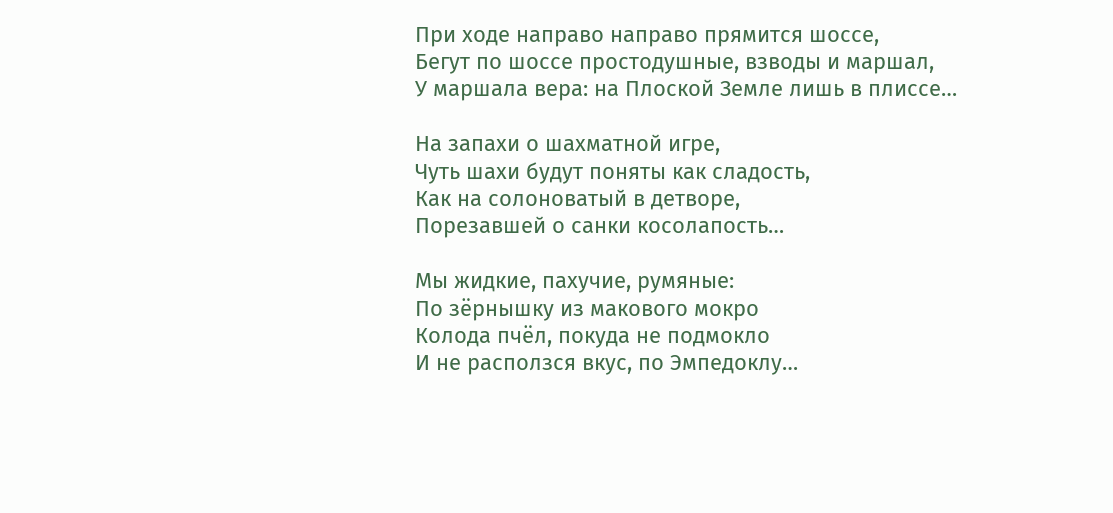При ходе направо направо прямится шоссе,
Бегут по шоссе простодушные, взводы и маршал,
У маршала вера: на Плоской Земле лишь в плиссе…

На запахи о шахматной игре,
Чуть шахи будут поняты как сладость,
Как на солоноватый в детворе,
Порезавшей о санки косолапость…

Мы жидкие, пахучие, румяные:
По зёрнышку из макового мокро
Колода пчёл, покуда не подмокло
И не расползся вкус, по Эмпедоклу…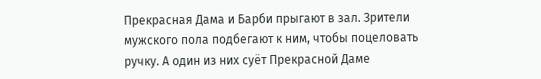Прекрасная Дама и Барби прыгают в зал. Зрители мужского пола подбегают к ним, чтобы поцеловать ручку. А один из них суёт Прекрасной Даме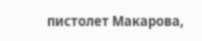пистолет Макарова,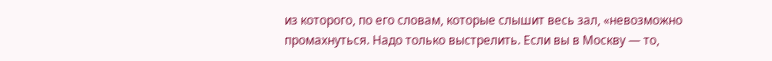из которого, по его словам, которые слышит весь зал, «невозможно промахнуться. Надо только выстрелить. Если вы в Москву — то,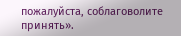пожалуйста, соблаговолите принять».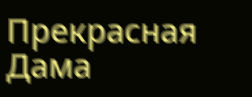Прекрасная Дама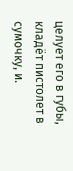целует его в губы, кладёт пистолет в сумочку, и.